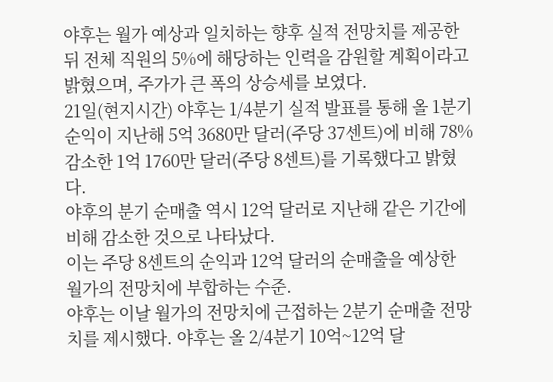야후는 월가 예상과 일치하는 향후 실적 전망치를 제공한 뒤 전체 직원의 5%에 해당하는 인력을 감원할 계획이라고 밝혔으며, 주가가 큰 폭의 상승세를 보였다.
21일(현지시간) 야후는 1/4분기 실적 발표를 통해 올 1분기 순익이 지난해 5억 3680만 달러(주당 37센트)에 비해 78% 감소한 1억 1760만 달러(주당 8센트)를 기록했다고 밝혔다.
야후의 분기 순매출 역시 12억 달러로 지난해 같은 기간에 비해 감소한 것으로 나타났다.
이는 주당 8센트의 순익과 12억 달러의 순매출을 예상한 월가의 전망치에 부합하는 수준.
야후는 이날 월가의 전망치에 근접하는 2분기 순매출 전망치를 제시했다. 야후는 올 2/4분기 10억~12억 달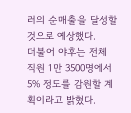러의 순매출을 달성할 것으로 예상했다.
더불어 야후는 전체 직원 1만 3500명에서 5% 정도를 감원할 계획이라고 밝혔다.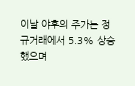이날 야후의 주가는 정규거래에서 5.3% 상승했으며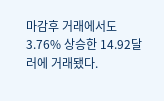마감후 거래에서도 3.76% 상승한 14.92달러에 거래됐다.